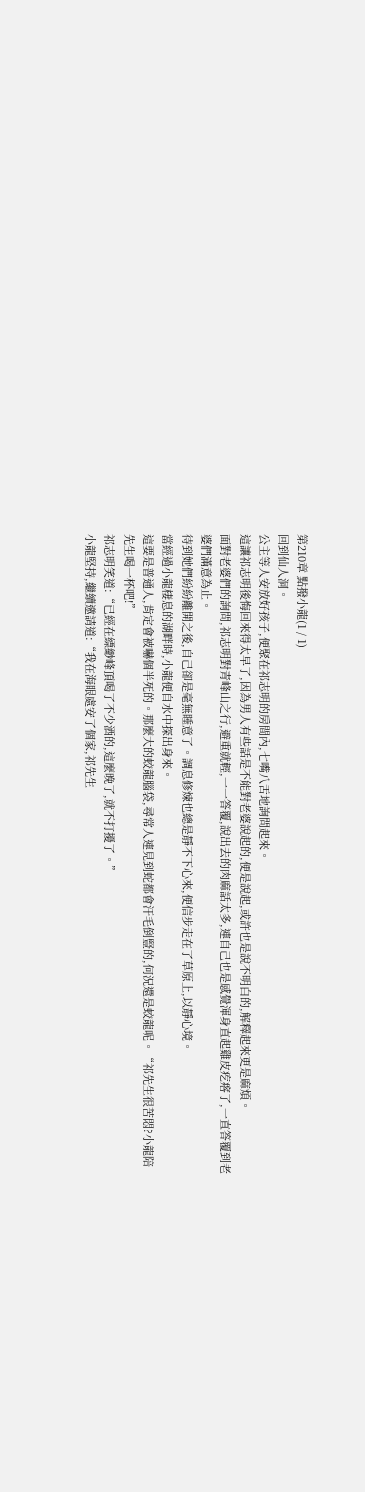第210章 點撥小龍(1 / 1)
回到仙人洞。
公主等人安放好孩子,便聚在祁志明的房間內,七嘴八舌地詢問起來。
這讓祁志明後悔回來得太早了,因為男人有些話是不能對老婆說起的,便是說起,或許也是說不明白的,解釋起來更是麻煩。
面對老婆們的詢問,祁志明對青峰山之行,避重就輕,一一答覆,說出去的肉麻話太多,連自己也是感覺渾身直起雞皮疙瘩了,一直答覆到老婆們滿意為止。
待到她們紛紛離開之後,自己卻是毫無睡意了。調息修煉也總是靜不下心來,便信步走在了草原上,以靜心境。
當經過小龍棲息的湖畔時,小龍便自水中探出身來。
這要是普通人,肯定會被嚇個半死的。那麼大的蛟龍腦袋,尋常人連見到蛇都會汗毛倒豎的,何況還是蛟龍呢。“祁先生很苦悶?小龍陪先生喝一杯吧!”
祁志明笑道:“已經在縹緲峰頂喝了不少酒的,這麼晚了,就不打擾了。”
小龍堅持,繼續邀請道:“我在海眼處安了個家,祁先生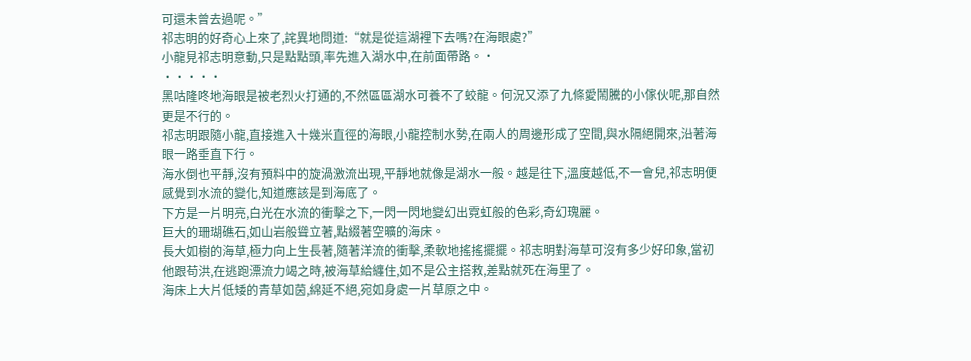可還未曾去過呢。”
祁志明的好奇心上來了,詫異地問道:“就是從這湖裡下去嗎?在海眼處?”
小龍見祁志明意動,只是點點頭,率先進入湖水中,在前面帶路。·
·····
黑咕隆咚地海眼是被老烈火打通的,不然區區湖水可養不了蛟龍。何況又添了九條愛鬧騰的小傢伙呢,那自然更是不行的。
祁志明跟隨小龍,直接進入十幾米直徑的海眼,小龍控制水勢,在兩人的周邊形成了空間,與水隔絕開來,沿著海眼一路垂直下行。
海水倒也平靜,沒有預料中的旋渦激流出現,平靜地就像是湖水一般。越是往下,溫度越低,不一會兒,祁志明便感覺到水流的變化,知道應該是到海底了。
下方是一片明亮,白光在水流的衝擊之下,一閃一閃地變幻出霓虹般的色彩,奇幻瑰麗。
巨大的珊瑚礁石,如山岩般聳立著,點綴著空曠的海床。
長大如樹的海草,極力向上生長著,隨著洋流的衝擊,柔軟地搖搖擺擺。祁志明對海草可沒有多少好印象,當初他跟苟洪,在逃跑漂流力竭之時,被海草給纏住,如不是公主搭救,差點就死在海里了。
海床上大片低矮的青草如茵,綿延不絕,宛如身處一片草原之中。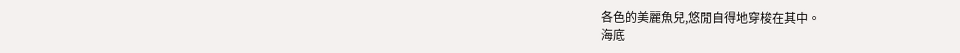各色的美麗魚兒,悠閒自得地穿梭在其中。
海底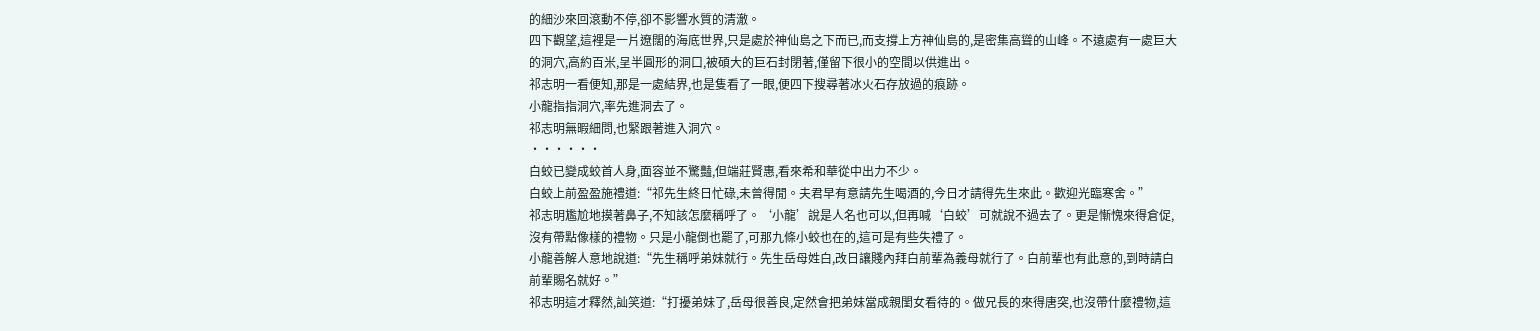的細沙來回滾動不停,卻不影響水質的清澈。
四下觀望,這裡是一片遼闊的海底世界,只是處於神仙島之下而已,而支撐上方神仙島的,是密集高聳的山峰。不遠處有一處巨大的洞穴,高約百米,呈半圓形的洞口,被碩大的巨石封閉著,僅留下很小的空間以供進出。
祁志明一看便知,那是一處結界,也是隻看了一眼,便四下搜尋著冰火石存放過的痕跡。
小龍指指洞穴,率先進洞去了。
祁志明無暇細問,也緊跟著進入洞穴。
······
白蛟已變成蛟首人身,面容並不驚豔,但端莊賢惠,看來希和華從中出力不少。
白蛟上前盈盈施禮道:“祁先生終日忙碌,未曾得閒。夫君早有意請先生喝酒的,今日才請得先生來此。歡迎光臨寒舍。”
祁志明尷尬地摸著鼻子,不知該怎麼稱呼了。‘小龍’說是人名也可以,但再喊‘白蛟’可就說不過去了。更是慚愧來得倉促,沒有帶點像樣的禮物。只是小龍倒也罷了,可那九條小蛟也在的,這可是有些失禮了。
小龍善解人意地說道:“先生稱呼弟妹就行。先生岳母姓白,改日讓賤內拜白前輩為義母就行了。白前輩也有此意的,到時請白前輩賜名就好。”
祁志明這才釋然,訕笑道:“打擾弟妹了,岳母很善良,定然會把弟妹當成親閨女看待的。做兄長的來得唐突,也沒帶什麼禮物,這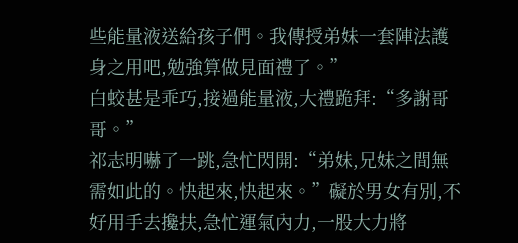些能量液送給孩子們。我傳授弟妹一套陣法護身之用吧,勉強算做見面禮了。”
白蛟甚是乖巧,接過能量液,大禮跪拜:“多謝哥哥。”
祁志明嚇了一跳,急忙閃開:“弟妹,兄妹之間無需如此的。快起來,快起來。”礙於男女有別,不好用手去攙扶,急忙運氣內力,一股大力將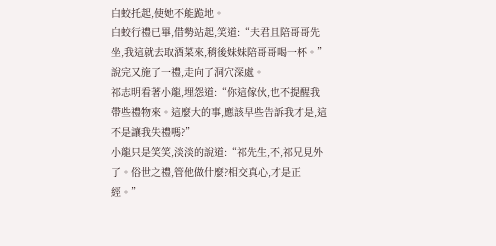白蛟托起,使她不能跪地。
白蛟行禮已畢,借勢站起,笑道:“夫君且陪哥哥先坐,我這就去取酒菜來,稍後妹妹陪哥哥喝一杯。”說完又施了一禮,走向了洞穴深處。
祁志明看著小龍,埋怨道:“你這傢伙,也不提醒我帶些禮物來。這麼大的事,應該早些告訴我才是,這不是讓我失禮嗎?”
小龍只是笑笑,淡淡的說道:“祁先生,不,祁兄見外了。俗世之禮,管他做什麼?相交真心,才是正經。”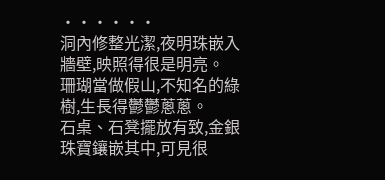······
洞內修整光潔,夜明珠嵌入牆壁,映照得很是明亮。
珊瑚當做假山,不知名的綠樹,生長得鬱鬱蔥蔥。
石桌、石凳擺放有致,金銀珠寶鑲嵌其中,可見很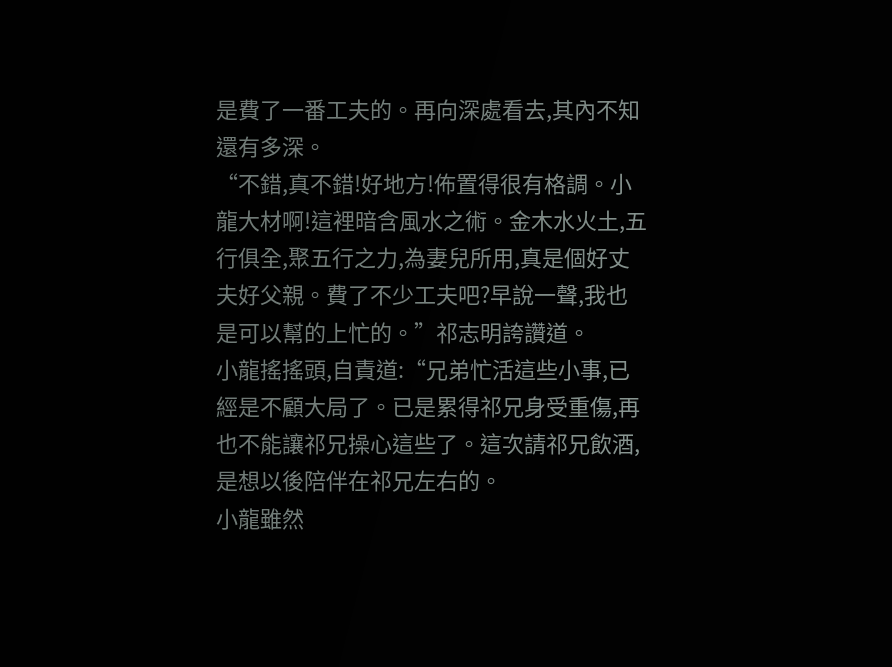是費了一番工夫的。再向深處看去,其內不知還有多深。
“不錯,真不錯!好地方!佈置得很有格調。小龍大材啊!這裡暗含風水之術。金木水火土,五行俱全,聚五行之力,為妻兒所用,真是個好丈夫好父親。費了不少工夫吧?早說一聲,我也是可以幫的上忙的。”祁志明誇讚道。
小龍搖搖頭,自責道:“兄弟忙活這些小事,已經是不顧大局了。已是累得祁兄身受重傷,再也不能讓祁兄操心這些了。這次請祁兄飲酒,是想以後陪伴在祁兄左右的。
小龍雖然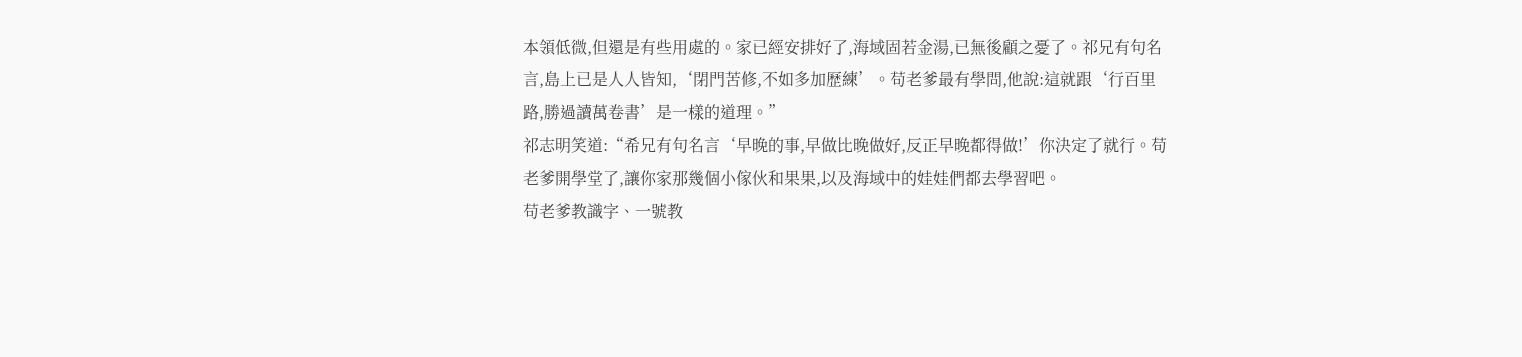本領低微,但還是有些用處的。家已經安排好了,海域固若金湯,已無後顧之憂了。祁兄有句名言,島上已是人人皆知,‘閉門苦修,不如多加歷練’。苟老爹最有學問,他說:這就跟‘行百里路,勝過讀萬卷書’是一樣的道理。”
祁志明笑道:“希兄有句名言‘早晚的事,早做比晚做好,反正早晚都得做!’你決定了就行。苟老爹開學堂了,讓你家那幾個小傢伙和果果,以及海域中的娃娃們都去學習吧。
苟老爹教識字、一號教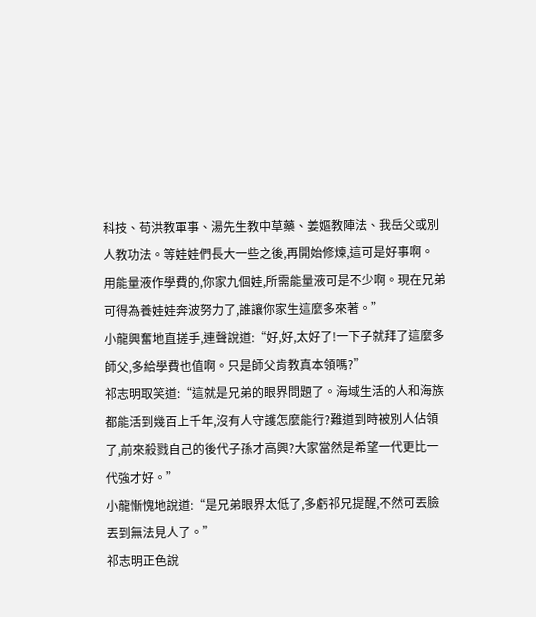科技、苟洪教軍事、湯先生教中草藥、姜嫗教陣法、我岳父或別人教功法。等娃娃們長大一些之後,再開始修煉,這可是好事啊。
用能量液作學費的,你家九個娃,所需能量液可是不少啊。現在兄弟可得為養娃娃奔波努力了,誰讓你家生這麼多來著。”
小龍興奮地直搓手,連聲說道:“好,好,太好了!一下子就拜了這麼多師父,多給學費也值啊。只是師父肯教真本領嗎?”
祁志明取笑道:“這就是兄弟的眼界問題了。海域生活的人和海族都能活到幾百上千年,沒有人守護怎麼能行?難道到時被別人佔領了,前來殺戮自己的後代子孫才高興?大家當然是希望一代更比一代強才好。”
小龍慚愧地說道:“是兄弟眼界太低了,多虧祁兄提醒,不然可丟臉丟到無法見人了。”
祁志明正色說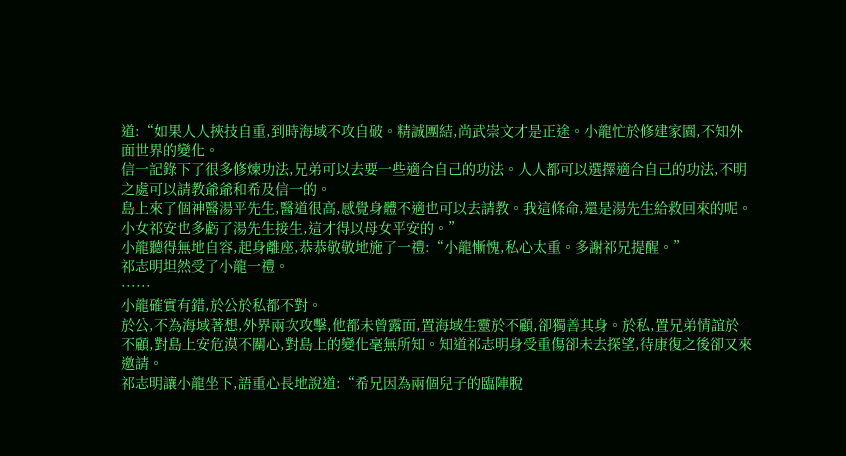道:“如果人人挾技自重,到時海域不攻自破。精誠團結,尚武崇文才是正途。小龍忙於修建家園,不知外面世界的變化。
信一記錄下了很多修煉功法,兄弟可以去要一些適合自己的功法。人人都可以選擇適合自己的功法,不明之處可以請教爺爺和希及信一的。
島上來了個神醫湯平先生,醫道很高,感覺身體不適也可以去請教。我這條命,還是湯先生給救回來的呢。小女祁安也多虧了湯先生接生,這才得以母女平安的。”
小龍聽得無地自容,起身離座,恭恭敬敬地施了一禮:“小龍慚愧,私心太重。多謝祁兄提醒。”
祁志明坦然受了小龍一禮。
······
小龍確實有錯,於公於私都不對。
於公,不為海域著想,外界兩次攻擊,他都未曾露面,置海域生靈於不顧,卻獨善其身。於私,置兄弟情誼於不顧,對島上安危漠不關心,對島上的變化毫無所知。知道祁志明身受重傷卻未去探望,待康復之後卻又來邀請。
祁志明讓小龍坐下,語重心長地說道:“希兄因為兩個兒子的臨陣脫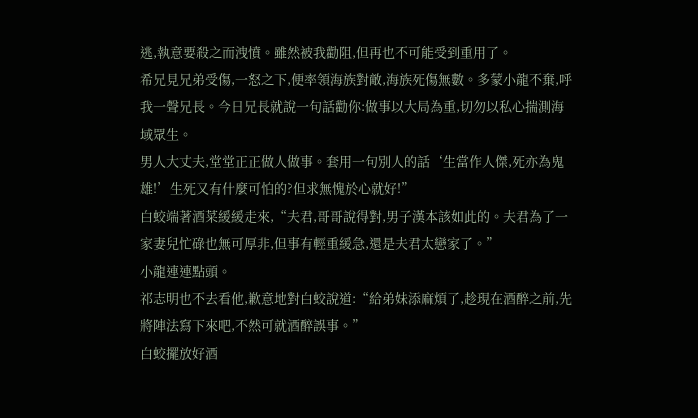逃,執意要殺之而洩憤。雖然被我勸阻,但再也不可能受到重用了。
希兄見兄弟受傷,一怒之下,便率領海族對敵,海族死傷無數。多蒙小龍不棄,呼我一聲兄長。今日兄長就說一句話勸你:做事以大局為重,切勿以私心揣測海域眾生。
男人大丈夫,堂堂正正做人做事。套用一句別人的話‘生當作人傑,死亦為鬼雄!’生死又有什麼可怕的?但求無愧於心就好!”
白蛟端著酒菜緩緩走來,“夫君,哥哥說得對,男子漢本該如此的。夫君為了一家妻兒忙碌也無可厚非,但事有輕重緩急,還是夫君太戀家了。”
小龍連連點頭。
祁志明也不去看他,歉意地對白蛟說道:“給弟妹添麻煩了,趁現在酒醉之前,先將陣法寫下來吧,不然可就酒醉誤事。”
白蛟擺放好酒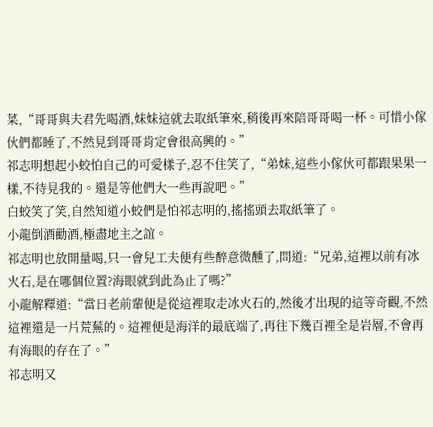菜,“哥哥與夫君先喝酒,妹妹這就去取紙筆來,稍後再來陪哥哥喝一杯。可惜小傢伙們都睡了,不然見到哥哥肯定會很高興的。”
祁志明想起小蛟怕自己的可愛樣子,忍不住笑了,“弟妹,這些小傢伙可都跟果果一樣,不待見我的。還是等他們大一些再說吧。”
白蛟笑了笑,自然知道小蛟們是怕祁志明的,搖搖頭去取紙筆了。
小龍倒酒勸酒,極盡地主之誼。
祁志明也放開量喝,只一會兒工夫便有些醉意微醺了,問道:“兄弟,這裡以前有冰火石,是在哪個位置?海眼就到此為止了嗎?”
小龍解釋道:“當日老前輩便是從這裡取走冰火石的,然後才出現的這等奇觀,不然這裡還是一片荒蕪的。這裡便是海洋的最底端了,再往下幾百裡全是岩層,不會再有海眼的存在了。”
祁志明又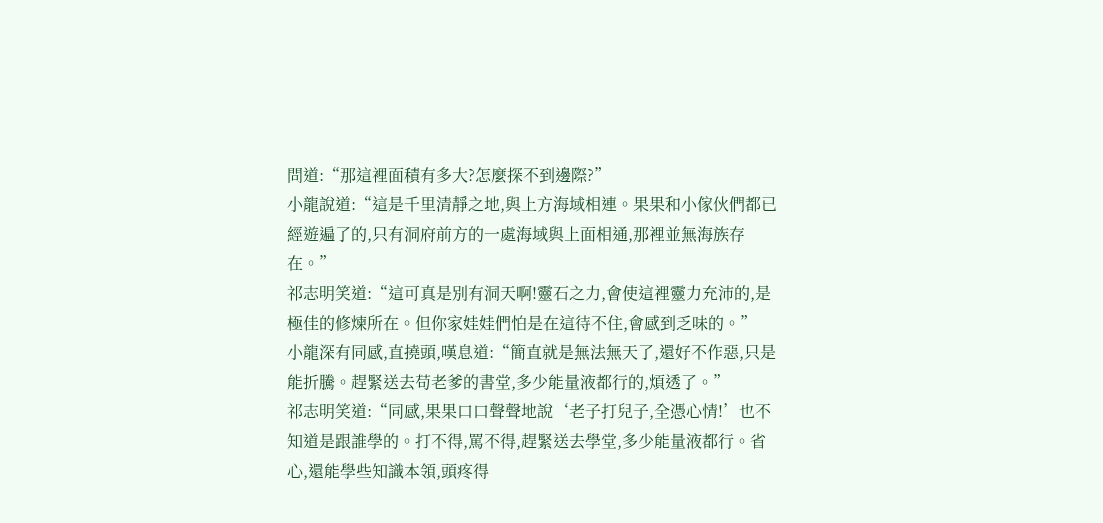問道:“那這裡面積有多大?怎麼探不到邊際?”
小龍說道:“這是千里清靜之地,與上方海域相連。果果和小傢伙們都已經遊遍了的,只有洞府前方的一處海域與上面相通,那裡並無海族存在。”
祁志明笑道:“這可真是別有洞天啊!靈石之力,會使這裡靈力充沛的,是極佳的修煉所在。但你家娃娃們怕是在這待不住,會感到乏味的。”
小龍深有同感,直撓頭,嘆息道:“簡直就是無法無天了,還好不作惡,只是能折騰。趕緊送去苟老爹的書堂,多少能量液都行的,煩透了。”
祁志明笑道:“同感,果果口口聲聲地說‘老子打兒子,全憑心情!’也不知道是跟誰學的。打不得,罵不得,趕緊送去學堂,多少能量液都行。省心,還能學些知識本領,頭疼得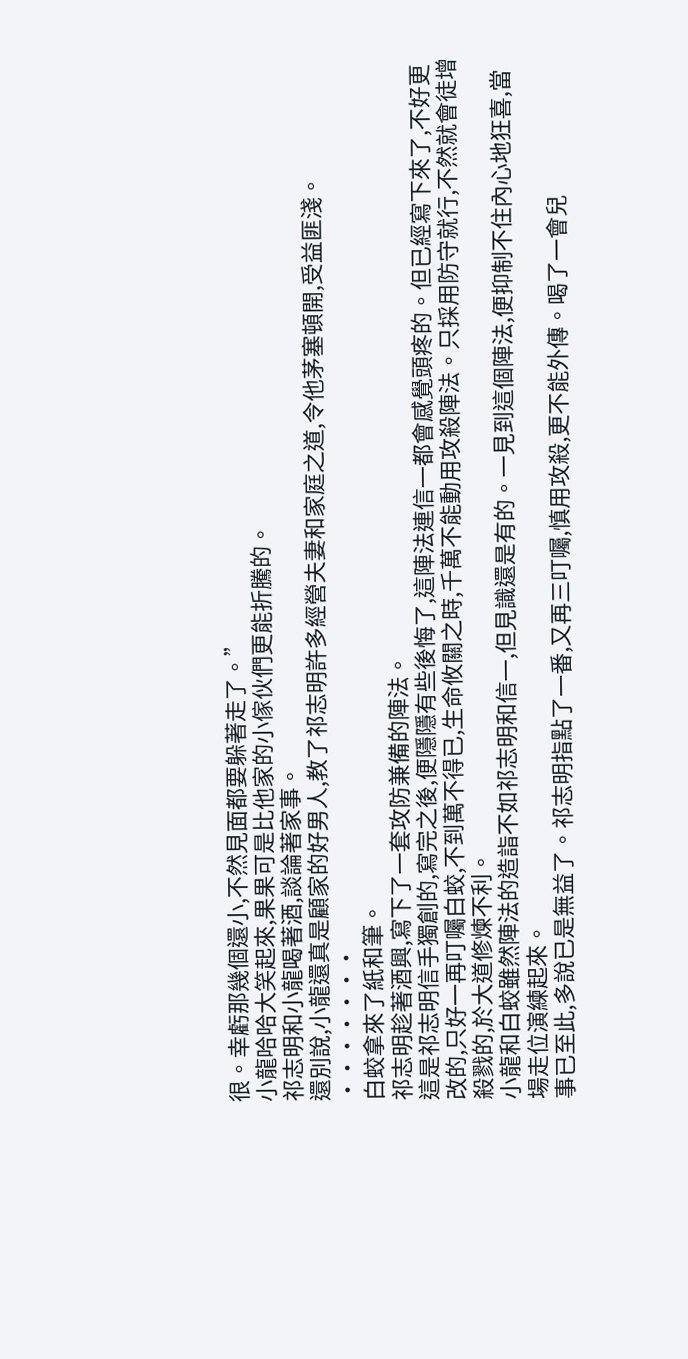很。幸虧那幾個還小,不然見面都要躲著走了。”
小龍哈哈大笑起來,果果可是比他家的小傢伙們更能折騰的。
祁志明和小龍喝著酒,談論著家事。
還別說,小龍還真是顧家的好男人,教了祁志明許多經營夫妻和家庭之道,令他茅塞頓開,受益匪淺。
·······
白蛟拿來了紙和筆。
祁志明趁著酒興,寫下了一套攻防兼備的陣法。
這是祁志明信手獨創的,寫完之後,便隱隱有些後悔了,這陣法連信一都會感覺頭疼的。但已經寫下來了,不好更改的,只好一再叮囑白蛟,不到萬不得已,生命攸關之時,千萬不能動用攻殺陣法。只採用防守就行,不然就會徒增殺戮的,於大道修煉不利。
小龍和白蛟雖然陣法的造詣不如祁志明和信一,但見識還是有的。一見到這個陣法,便抑制不住內心地狂喜,當場走位演練起來。
事已至此,多說已是無益了。祁志明指點了一番,又再三叮囑,慎用攻殺,更不能外傳。喝了一會兒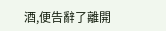酒,便告辭了離開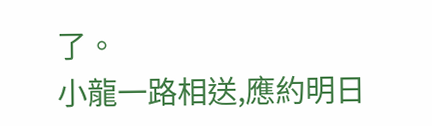了。
小龍一路相送,應約明日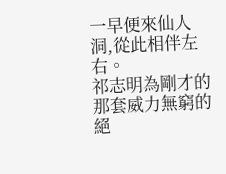一早便來仙人洞,從此相伴左右。
祁志明為剛才的那套威力無窮的絕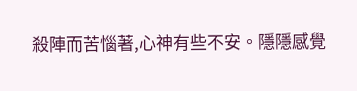殺陣而苦惱著,心神有些不安。隱隱感覺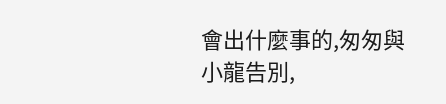會出什麼事的,匆匆與小龍告別,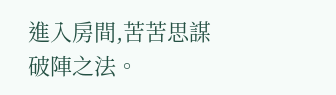進入房間,苦苦思謀破陣之法。